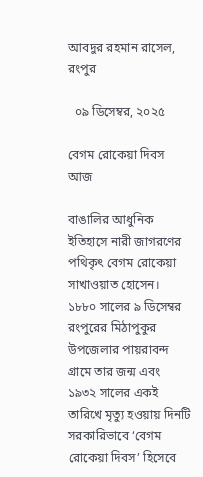আবদুর রহমান রাসেল, রংপুর

  ০৯ ডিসেম্বর, ২০২৫

বেগম রোকেয়া দিবস আজ

বাঙালির আধুনিক ইতিহাসে নারী জাগরণের পথিকৃৎ বেগম রোকেয়া সাখাওয়াত হোসেন। ১৮৮০ সালের ৯ ডিসেম্বর রংপুরের মিঠাপুকুর উপজেলার পায়রাবন্দ গ্রামে তার জন্ম এবং ১৯৩২ সালের একই তারিখে মৃত্যু হওয়ায় দিনটি সরকারিভাবে ‘বেগম রোকেয়া দিবস’ হিসেবে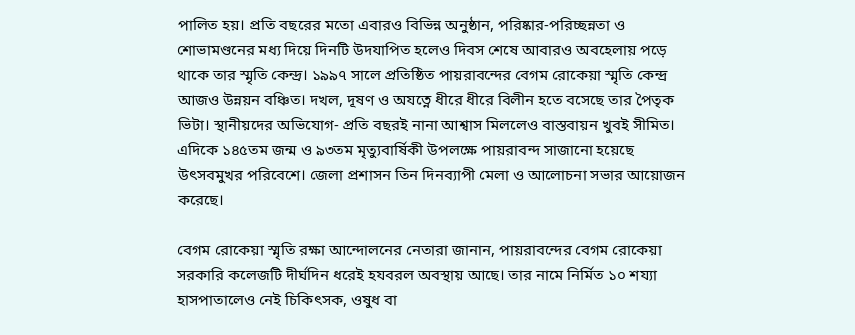পালিত হয়। প্রতি বছরের মতো এবারও বিভিন্ন অনুষ্ঠান, পরিষ্কার-পরিচ্ছন্নতা ও শোভামণ্ডনের মধ্য দিয়ে দিনটি উদযাপিত হলেও দিবস শেষে আবারও অবহেলায় পড়ে থাকে তার স্মৃতি কেন্দ্র। ১৯৯৭ সালে প্রতিষ্ঠিত পায়রাবন্দের বেগম রোকেয়া স্মৃতি কেন্দ্র আজও উন্নয়ন বঞ্চিত। দখল, দূষণ ও অযত্নে ধীরে ধীরে বিলীন হতে বসেছে তার পৈতৃক ভিটা। স্থানীয়দের অভিযোগ- প্রতি বছরই নানা আশ্বাস মিললেও বাস্তবায়ন খুবই সীমিত। এদিকে ১৪৫তম জন্ম ও ৯৩তম মৃত্যুবার্ষিকী উপলক্ষে পায়রাবন্দ সাজানো হয়েছে উৎসবমুখর পরিবেশে। জেলা প্রশাসন তিন দিনব্যাপী মেলা ও আলোচনা সভার আয়োজন করেছে।

বেগম রোকেয়া স্মৃতি রক্ষা আন্দোলনের নেতারা জানান, পায়রাবন্দের বেগম রোকেয়া সরকারি কলেজটি দীর্ঘদিন ধরেই হযবরল অবস্থায় আছে। তার নামে নির্মিত ১০ শয্যা হাসপাতালেও নেই চিকিৎসক, ওষুধ বা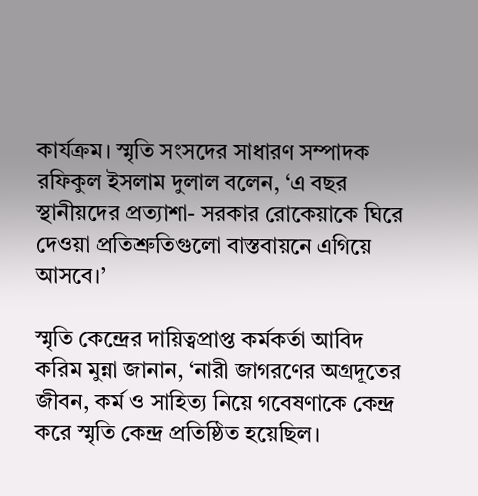কার্যক্রম। স্মৃতি সংসদের সাধারণ সম্পাদক রফিকুল ইসলাম দুলাল বলেন, ‘এ বছর স্থানীয়দের প্রত্যাশা- সরকার রোকেয়াকে ঘিরে দেওয়া প্রতিশ্রুতিগুলো বাস্তবায়নে এগিয়ে আসবে।’

স্মৃতি কেন্দ্রের দায়িত্বপ্রাপ্ত কর্মকর্তা আবিদ করিম মুন্না জানান, ‘নারী জাগরণের অগ্রদূতের জীবন, কর্ম ও সাহিত্য নিয়ে গবেষণাকে কেন্দ্র করে স্মৃতি কেন্দ্র প্রতিষ্ঠিত হয়েছিল।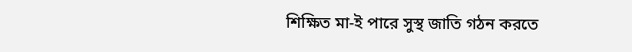শিক্ষিত মা-ই পারে সুস্থ জাতি গঠন করতে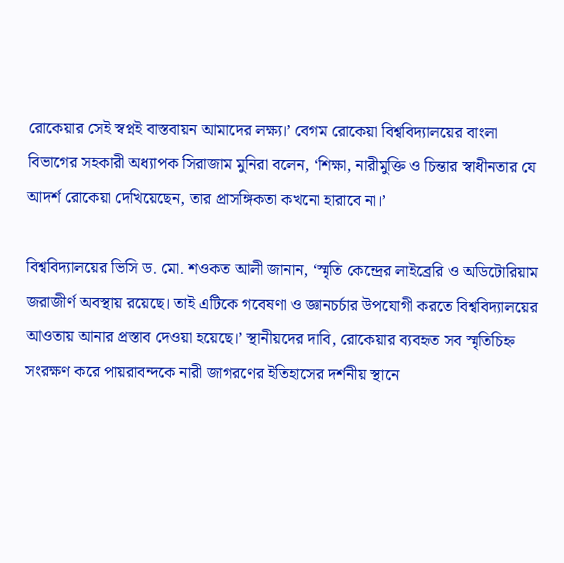রোকেয়ার সেই স্বপ্নই বাস্তবায়ন আমাদের লক্ষ্য।’ বেগম রোকেয়া বিশ্ববিদ্যালয়ের বাংলা বিভাগের সহকারী অধ্যাপক সিরাজাম মুনিরা বলেন, ‘শিক্ষা, নারীমুক্তি ও চিন্তার স্বাধীনতার যে আদর্শ রোকেয়া দেখিয়েছেন, তার প্রাসঙ্গিকতা কখনো হারাবে না।’

বিশ্ববিদ্যালয়ের ভিসি ড. মো. শওকত আলী জানান, ‘স্মৃতি কেন্দ্রের লাইব্রেরি ও অডিটোরিয়াম জরাজীর্ণ অবস্থায় রয়েছে। তাই এটিকে গবেষণা ও জ্ঞানচর্চার উপযোগী করতে বিশ্ববিদ্যালয়ের আওতায় আনার প্রস্তাব দেওয়া হয়েছে।’ স্থানীয়দের দাবি, রোকেয়ার ব্যবহৃত সব স্মৃতিচিহ্ন সংরক্ষণ করে পায়রাবন্দকে নারী জাগরণের ইতিহাসের দর্শনীয় স্থানে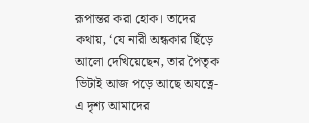রূপান্তর করা হোক। তাদের কথায়, ‘যে নারী অন্ধকার ছিঁড়ে আলো দেখিয়েছেন, তার পৈতৃক ভিটাই আজ পড়ে আছে অযত্নে- এ দৃশ্য আমাদের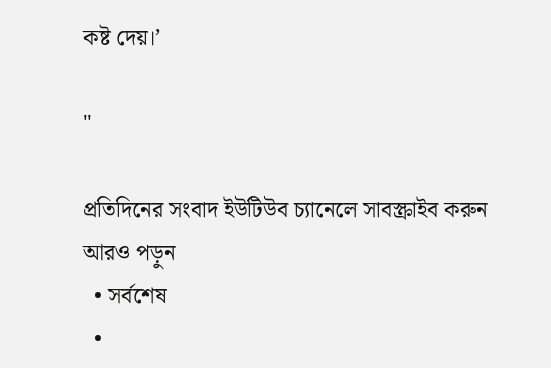কষ্ট দেয়।’

"

প্রতিদিনের সংবাদ ইউটিউব চ্যানেলে সাবস্ক্রাইব করুন
আরও পড়ুন
  • সর্বশেষ
  •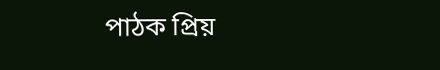পাঠক প্রিয়